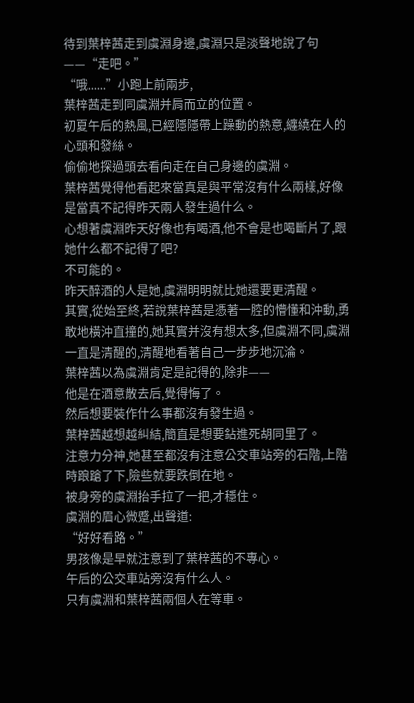待到葉梓茜走到虞淵身邊,虞淵只是淡聲地說了句——“走吧。”
“哦......”小跑上前兩步,
葉梓茜走到同虞淵并肩而立的位置。
初夏午后的熱風,已經隱隱帶上躁動的熱意,纏繞在人的心頭和發絲。
偷偷地探過頭去看向走在自己身邊的虞淵。
葉梓茜覺得他看起來當真是與平常沒有什么兩樣,好像是當真不記得昨天兩人發生過什么。
心想著虞淵昨天好像也有喝酒,他不會是也喝斷片了,跟她什么都不記得了吧?
不可能的。
昨天醉酒的人是她,虞淵明明就比她還要更清醒。
其實,從始至終,若說葉梓茜是憑著一腔的懵懂和沖動,勇敢地橫沖直撞的,她其實并沒有想太多,但虞淵不同,虞淵一直是清醒的,清醒地看著自己一步步地沉淪。
葉梓茜以為虞淵肯定是記得的,除非——
他是在酒意散去后,覺得悔了。
然后想要裝作什么事都沒有發生過。
葉梓茜越想越糾結,簡直是想要鉆進死胡同里了。
注意力分神,她甚至都沒有注意公交車站旁的石階,上階時踉蹌了下,險些就要跌倒在地。
被身旁的虞淵抬手拉了一把,才穩住。
虞淵的眉心微蹙,出聲道:
“好好看路。”
男孩像是早就注意到了葉梓茜的不專心。
午后的公交車站旁沒有什么人。
只有虞淵和葉梓茜兩個人在等車。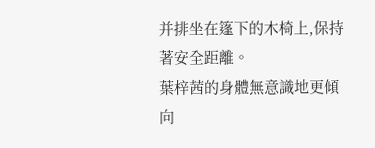并排坐在篷下的木椅上,保持著安全距離。
葉梓茜的身體無意識地更傾向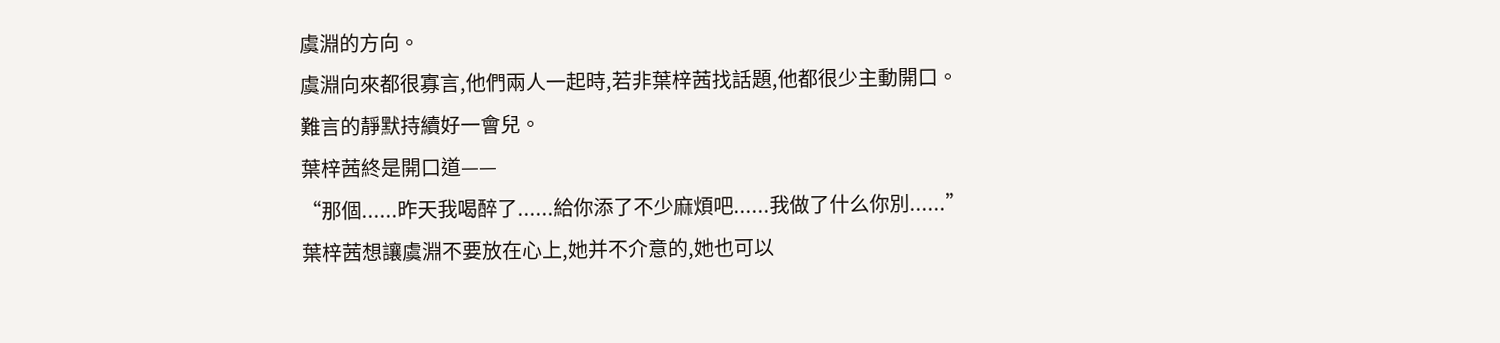虞淵的方向。
虞淵向來都很寡言,他們兩人一起時,若非葉梓茜找話題,他都很少主動開口。
難言的靜默持續好一會兒。
葉梓茜終是開口道——
“那個......昨天我喝醉了......給你添了不少麻煩吧......我做了什么你別......”
葉梓茜想讓虞淵不要放在心上,她并不介意的,她也可以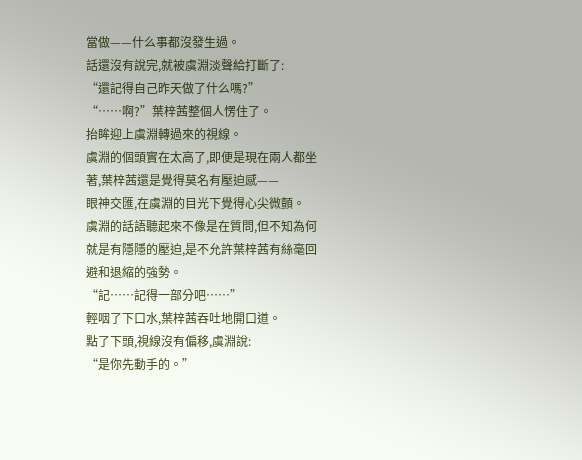當做——什么事都沒發生過。
話還沒有說完,就被虞淵淡聲給打斷了:
“還記得自己昨天做了什么嗎?”
“……啊?”葉梓茜整個人愣住了。
抬眸迎上虞淵轉過來的視線。
虞淵的個頭實在太高了,即便是現在兩人都坐著,葉梓茜還是覺得莫名有壓迫感——
眼神交匯,在虞淵的目光下覺得心尖微顫。
虞淵的話語聽起來不像是在質問,但不知為何就是有隱隱的壓迫,是不允許葉梓茜有絲毫回避和退縮的強勢。
“記……記得一部分吧……”
輕咽了下口水,葉梓茜吞吐地開口道。
點了下頭,視線沒有偏移,虞淵說:
“是你先動手的。”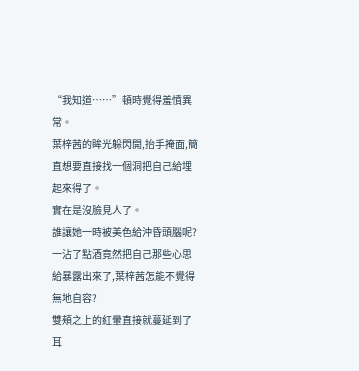“我知道……”頓時覺得羞憤異常。
葉梓茜的眸光躲閃開,抬手掩面,簡直想要直接找一個洞把自己給埋起來得了。
實在是沒臉見人了。
誰讓她一時被美色給沖昏頭腦呢?
一沾了點酒竟然把自己那些心思給暴露出來了,葉梓茜怎能不覺得無地自容?
雙頰之上的紅暈直接就蔓延到了耳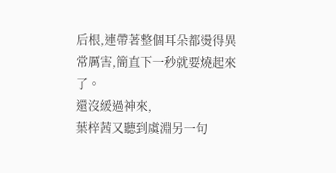后根,連帶著整個耳朵都燙得異常厲害,簡直下一秒就要燒起來了。
還沒緩過神來,
葉梓茜又聽到虞淵另一句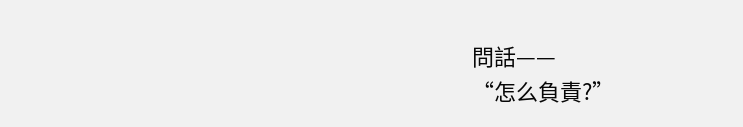問話——
“怎么負責?”